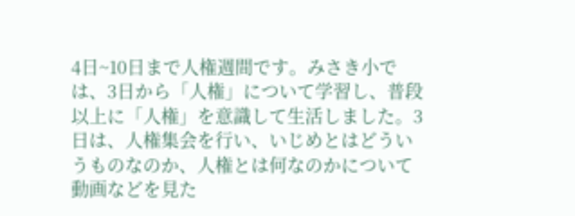4日~10日まで人権週間です。みさき小では、3日から「人権」について学習し、普段以上に「人権」を意識して生活しました。3日は、人権集会を行い、いじめとはどういうものなのか、人権とは何なのかについて動画などを見た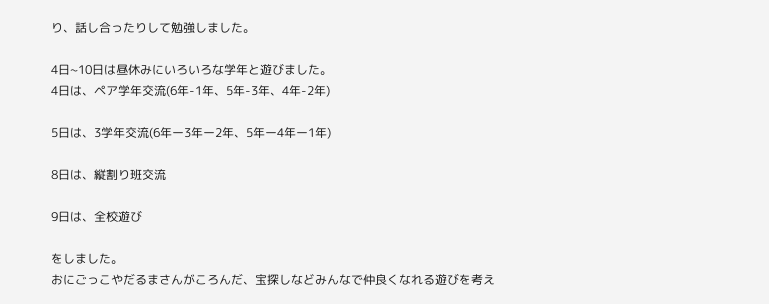り、話し合ったりして勉強しました。

4日~10日は昼休みにいろいろな学年と遊びました。
4日は、ペア学年交流(6年-1年、5年-3年、4年-2年)

5日は、3学年交流(6年ー3年ー2年、5年ー4年ー1年)

8日は、縦割り班交流

9日は、全校遊び

をしました。
おにごっこやだるまさんがころんだ、宝探しなどみんなで仲良くなれる遊びを考え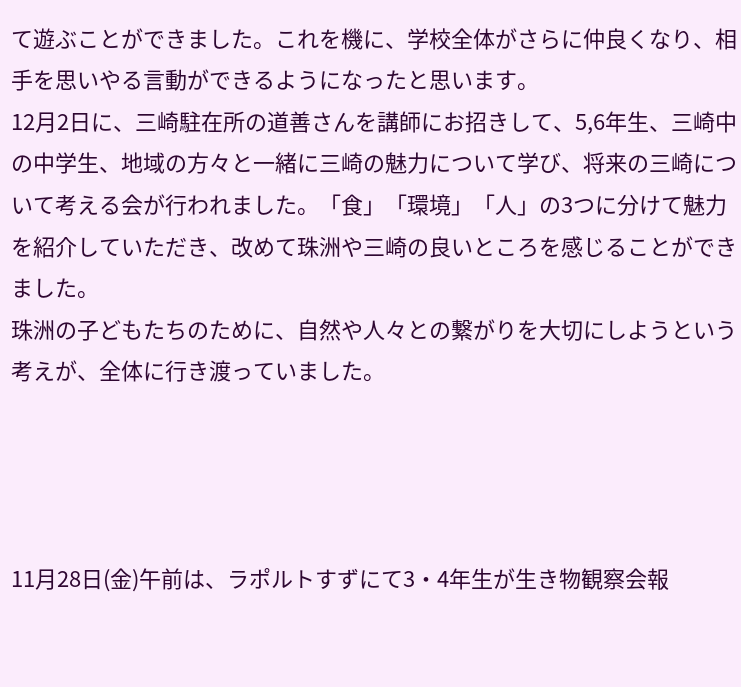て遊ぶことができました。これを機に、学校全体がさらに仲良くなり、相手を思いやる言動ができるようになったと思います。
12月2日に、三崎駐在所の道善さんを講師にお招きして、5,6年生、三崎中の中学生、地域の方々と一緒に三崎の魅力について学び、将来の三崎について考える会が行われました。「食」「環境」「人」の3つに分けて魅力を紹介していただき、改めて珠洲や三崎の良いところを感じることができました。
珠洲の子どもたちのために、自然や人々との繋がりを大切にしようという考えが、全体に行き渡っていました。




11月28日(金)午前は、ラポルトすずにて3・4年生が生き物観察会報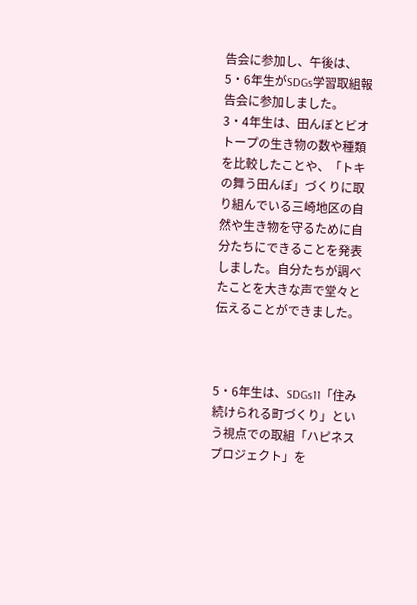告会に参加し、午後は、5・6年生がSDGs学習取組報告会に参加しました。
3・4年生は、田んぼとビオトープの生き物の数や種類を比較したことや、「トキの舞う田んぼ」づくりに取り組んでいる三崎地区の自然や生き物を守るために自分たちにできることを発表しました。自分たちが調べたことを大きな声で堂々と伝えることができました。



5・6年生は、SDGs11「住み続けられる町づくり」という視点での取組「ハピネスプロジェクト」を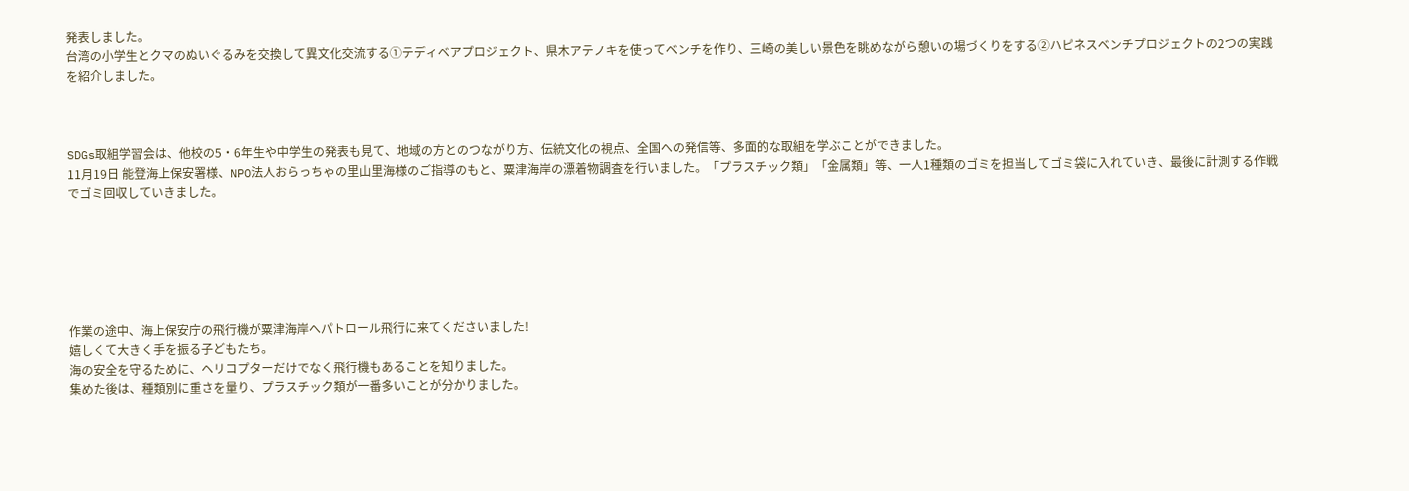発表しました。
台湾の小学生とクマのぬいぐるみを交換して異文化交流する①テディベアプロジェクト、県木アテノキを使ってベンチを作り、三崎の美しい景色を眺めながら憩いの場づくりをする②ハピネスベンチプロジェクトの2つの実践を紹介しました。



SDGs取組学習会は、他校の5・6年生や中学生の発表も見て、地域の方とのつながり方、伝統文化の視点、全国への発信等、多面的な取組を学ぶことができました。
11月19日 能登海上保安署様、NPO法人おらっちゃの里山里海様のご指導のもと、粟津海岸の漂着物調査を行いました。「プラスチック類」「金属類」等、一人1種類のゴミを担当してゴミ袋に入れていき、最後に計測する作戦でゴミ回収していきました。






作業の途中、海上保安庁の飛行機が粟津海岸へパトロール飛行に来てくださいました!
嬉しくて大きく手を振る子どもたち。
海の安全を守るために、ヘリコプターだけでなく飛行機もあることを知りました。
集めた後は、種類別に重さを量り、プラスチック類が一番多いことが分かりました。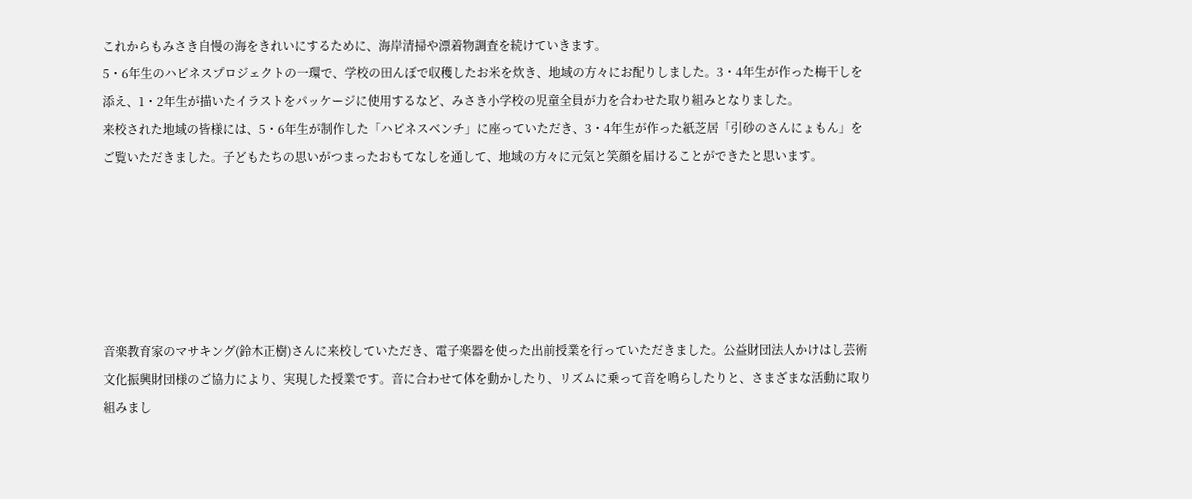これからもみさき自慢の海をきれいにするために、海岸清掃や漂着物調査を続けていきます。
5・6年生のハピネスプロジェクトの一環で、学校の田んぼで収穫したお米を炊き、地域の方々にお配りしました。3・4年生が作った梅干しを添え、1・2年生が描いたイラストをパッケージに使用するなど、みさき小学校の児童全員が力を合わせた取り組みとなりました。
来校された地域の皆様には、5・6年生が制作した「ハピネスベンチ」に座っていただき、3・4年生が作った紙芝居「引砂のさんにょもん」をご覧いただきました。子どもたちの思いがつまったおもてなしを通して、地域の方々に元気と笑顔を届けることができたと思います。






音楽教育家のマサキング(鈴木正樹)さんに来校していただき、電子楽器を使った出前授業を行っていただきました。公益財団法人かけはし芸術文化振興財団様のご協力により、実現した授業です。音に合わせて体を動かしたり、リズムに乗って音を鳴らしたりと、さまざまな活動に取り組みまし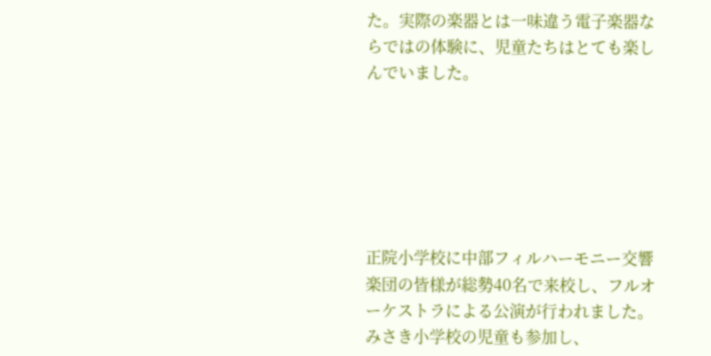た。実際の楽器とは一味違う電子楽器ならではの体験に、児童たちはとても楽しんでいました。






正院小学校に中部フィルハーモニー交響楽団の皆様が総勢40名で来校し、フルオーケストラによる公演が行われました。みさき小学校の児童も参加し、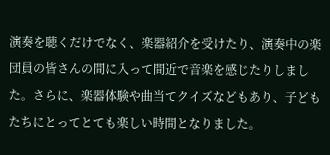演奏を聴くだけでなく、楽器紹介を受けたり、演奏中の楽団員の皆さんの間に入って間近で音楽を感じたりしました。さらに、楽器体験や曲当てクイズなどもあり、子どもたちにとってとても楽しい時間となりました。